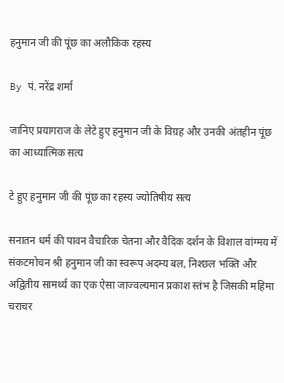हनुमान जी की पूंछ का अलौकिक रहस्य

By पं. नरेंद्र शर्मा

जानिए प्रयागराज के लेटे हुए हनुमान जी के विग्रह और उनकी अंतहीन पूंछ का आध्यात्मिक सत्य

टे हुए हनुमान जी की पूंछ का रहस्य ज्योतिषीय सत्य

सनातन धर्म की पावन वैचारिक चेतना और वैदिक दर्शन के विशाल वांग्मय में संकटमोचन श्री हनुमान जी का स्वरूप अदम्य बल, निश्छल भक्ति और अद्वितीय सामर्थ्य का एक ऐसा जाज्वल्यमान प्रकाश स्तंभ है जिसकी महिमा चराचर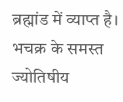ब्रह्मांड में व्याप्त है। भचक्र के समस्त ज्योतिषीय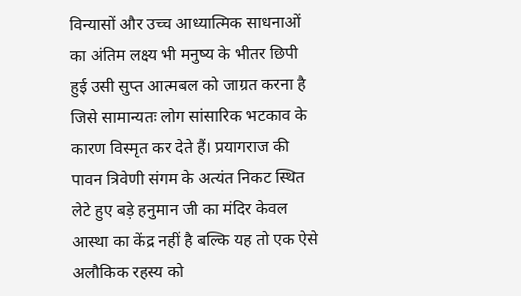विन्यासों और उच्च आध्यात्मिक साधनाओं का अंतिम लक्ष्य भी मनुष्य के भीतर छिपी हुई उसी सुप्त आत्मबल को जाग्रत करना है जिसे सामान्यतः लोग सांसारिक भटकाव के कारण विस्मृत कर देते हैं। प्रयागराज की पावन त्रिवेणी संगम के अत्यंत निकट स्थित लेटे हुए बड़े हनुमान जी का मंदिर केवल आस्था का केंद्र नहीं है बल्कि यह तो एक ऐसे अलौकिक रहस्य को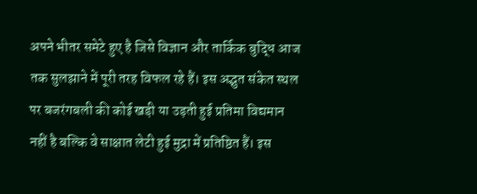अपने भीतर समेटे हुए है जिसे विज्ञान और तार्किक बुद्धि आज तक सुलझाने में पूरी तरह विफल रहे हैं। इस अद्भुत संकेत स्थल पर बजरंगबली की कोई खड़ी या उड़ती हुई प्रतिमा विद्यमान नहीं है बल्कि वे साक्षात लेटी हुई मुद्रा में प्रतिष्ठित हैं। इस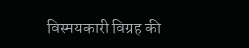विस्मयकारी विग्रह की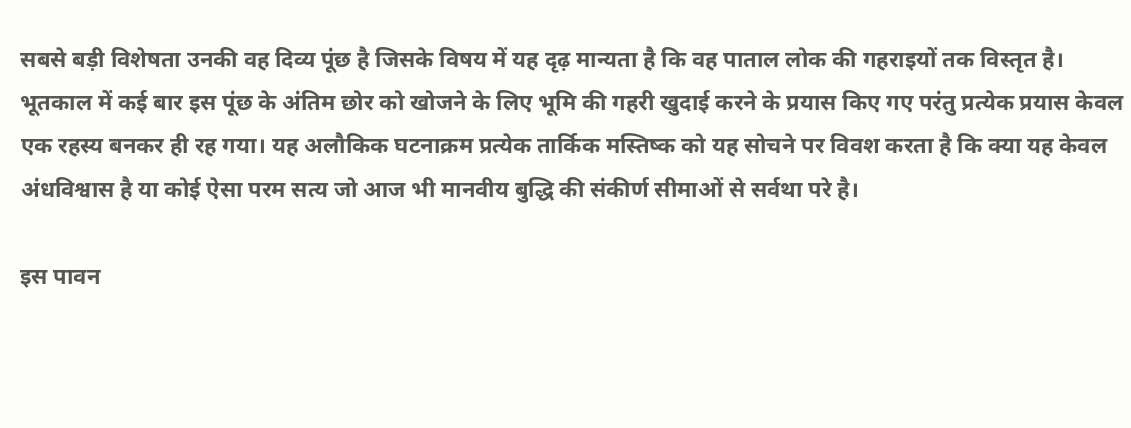सबसे बड़ी विशेषता उनकी वह दिव्य पूंछ है जिसके विषय में यह दृढ़ मान्यता है कि वह पाताल लोक की गहराइयों तक विस्तृत है। भूतकाल में कई बार इस पूंछ के अंतिम छोर को खोजने के लिए भूमि की गहरी खुदाई करने के प्रयास किए गए परंतु प्रत्येक प्रयास केवल एक रहस्य बनकर ही रह गया। यह अलौकिक घटनाक्रम प्रत्येक तार्किक मस्तिष्क को यह सोचने पर विवश करता है कि क्या यह केवल अंधविश्वास है या कोई ऐसा परम सत्य जो आज भी मानवीय बुद्धि की संकीर्ण सीमाओं से सर्वथा परे है।

इस पावन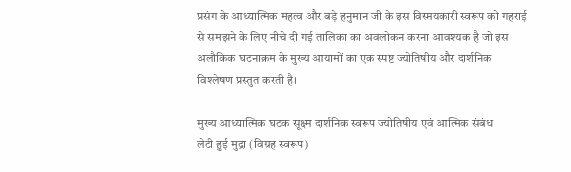प्रसंग के आध्यात्मिक महत्व और बड़े हनुमान जी के इस विस्मयकारी स्वरूप को गहराई से समझने के लिए नीचे दी गई तालिका का अवलोकन करना आवश्यक है जो इस अलौकिक घटनाक्रम के मुख्य आयामों का एक स्पष्ट ज्योतिषीय और दार्शनिक विश्लेषण प्रस्तुत करती है।

मुख्य आध्यात्मिक घटक सूक्ष्म दार्शनिक स्वरूप ज्योतिषीय एवं आत्मिक संबंध
लेटी हुई मुद्रा (विग्रह स्वरूप)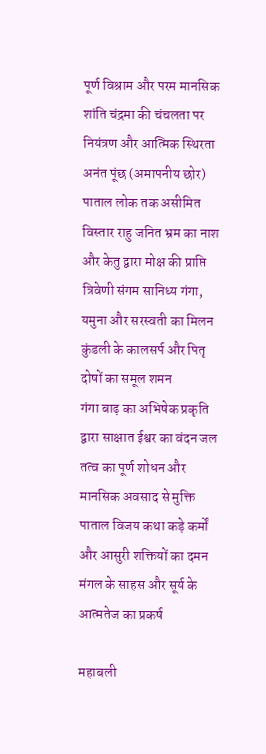पूर्ण विश्राम और परम मानसिक शांति चंद्रमा की चंचलता पर नियंत्रण और आत्मिक स्थिरता
अनंत पूंछ (अमापनीय छोर) पाताल लोक तक असीमित विस्तार राहु जनित भ्रम का नाश और केतु द्वारा मोक्ष की प्राप्ति
त्रिवेणी संगम सानिध्य गंगा, यमुना और सरस्वती का मिलन कुंडली के कालसर्प और पितृ दोषों का समूल शमन
गंगा बाढ़ का अभिषेक प्रकृति द्वारा साक्षात ईश्वर का वंदन जल तत्व का पूर्ण शोधन और मानसिक अवसाद से मुक्ति
पाताल विजय कथा कड़े कर्मों और आसुरी शक्तियों का दमन मंगल के साहस और सूर्य के आत्मतेज का प्रकर्ष

महाबली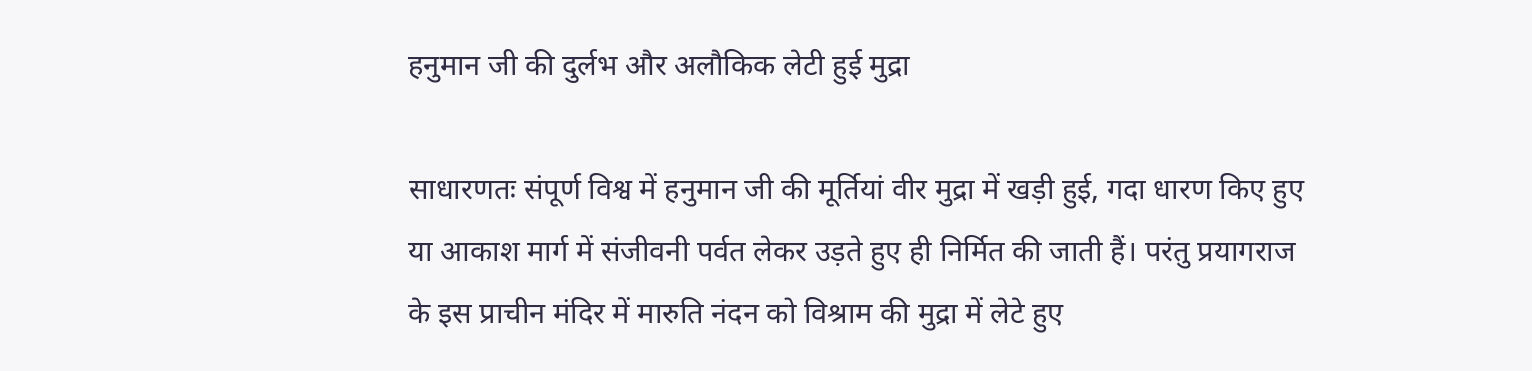हनुमान जी की दुर्लभ और अलौकिक लेटी हुई मुद्रा

साधारणतः संपूर्ण विश्व में हनुमान जी की मूर्तियां वीर मुद्रा में खड़ी हुई, गदा धारण किए हुए या आकाश मार्ग में संजीवनी पर्वत लेकर उड़ते हुए ही निर्मित की जाती हैं। परंतु प्रयागराज के इस प्राचीन मंदिर में मारुति नंदन को विश्राम की मुद्रा में लेटे हुए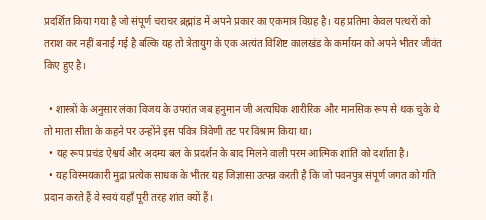प्रदर्शित किया गया है जो संपूर्ण चराचर ब्रह्मांड में अपने प्रकार का एकमात्र विग्रह है। यह प्रतिमा केवल पत्थरों को तराश कर नहीं बनाई गई है बल्कि यह तो त्रेतायुग के एक अत्यंत विशिष्ट कालखंड के कर्मायन को अपने भीतर जीवंत किए हुए है।

  • शास्त्रों के अनुसार लंका विजय के उपरांत जब हनुमान जी अत्यधिक शारीरिक और मानसिक रूप से थक चुके थे तो माता सीता के कहने पर उन्होंने इस पवित्र त्रिवेणी तट पर विश्राम किया था।
  • यह रूप प्रचंड ऐश्वर्य और अदम्य बल के प्रदर्शन के बाद मिलने वाली परम आत्मिक शांति को दर्शाता है।
  • यह विस्मयकारी मुद्रा प्रत्येक साधक के भीतर यह जिज्ञासा उत्पन्न करती है कि जो पवनपुत्र संपूर्ण जगत को गति प्रदान करते हैं वे स्वयं यहाँ पूरी तरह शांत क्यों हैं।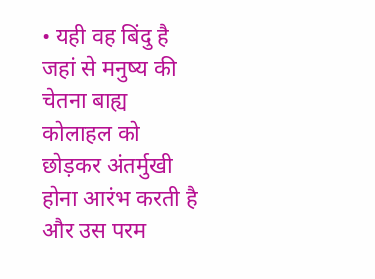• यही वह बिंदु है जहां से मनुष्य की चेतना बाह्य कोलाहल को छोड़कर अंतर्मुखी होना आरंभ करती है और उस परम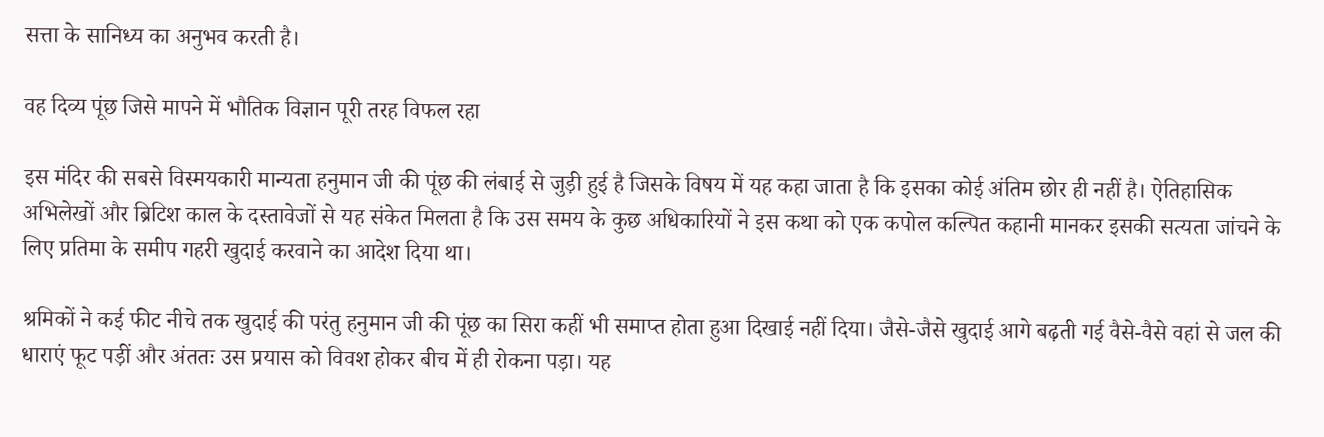सत्ता के सानिध्य का अनुभव करती है।

वह दिव्य पूंछ जिसे मापने में भौतिक विज्ञान पूरी तरह विफल रहा

इस मंदिर की सबसे विस्मयकारी मान्यता हनुमान जी की पूंछ की लंबाई से जुड़ी हुई है जिसके विषय में यह कहा जाता है कि इसका कोई अंतिम छोर ही नहीं है। ऐतिहासिक अभिलेखों और ब्रिटिश काल के दस्तावेजों से यह संकेत मिलता है कि उस समय के कुछ अधिकारियों ने इस कथा को एक कपोल कल्पित कहानी मानकर इसकी सत्यता जांचने के लिए प्रतिमा के समीप गहरी खुदाई करवाने का आदेश दिया था।

श्रमिकों ने कई फीट नीचे तक खुदाई की परंतु हनुमान जी की पूंछ का सिरा कहीं भी समाप्त होता हुआ दिखाई नहीं दिया। जैसे-जैसे खुदाई आगे बढ़ती गई वैसे-वैसे वहां से जल की धाराएं फूट पड़ीं और अंततः उस प्रयास को विवश होकर बीच में ही रोकना पड़ा। यह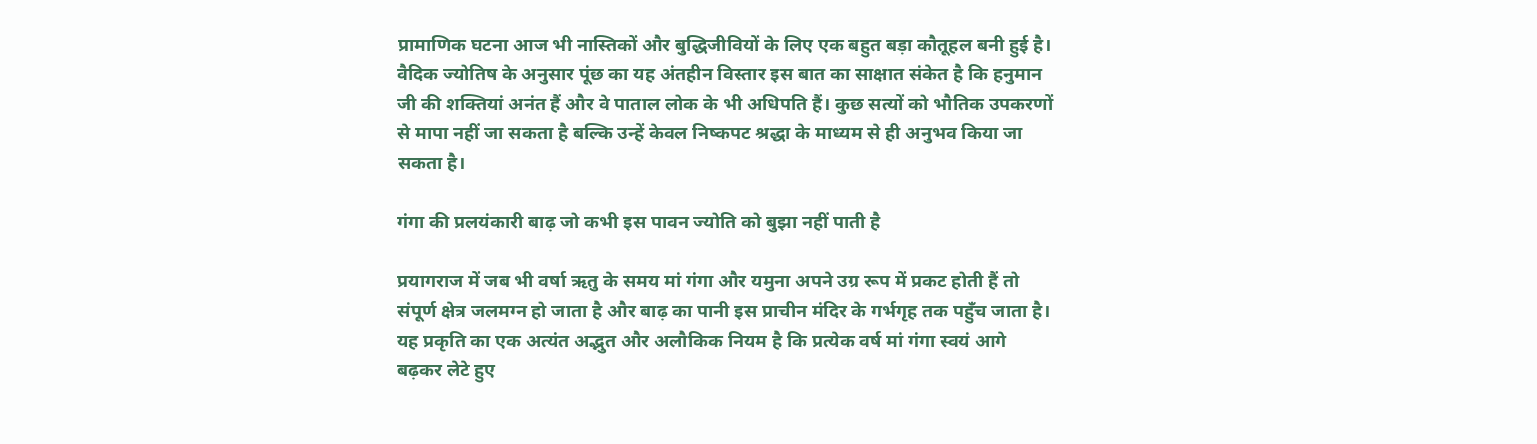प्रामाणिक घटना आज भी नास्तिकों और बुद्धिजीवियों के लिए एक बहुत बड़ा कौतूहल बनी हुई है। वैदिक ज्योतिष के अनुसार पूंछ का यह अंतहीन विस्तार इस बात का साक्षात संकेत है कि हनुमान जी की शक्तियां अनंत हैं और वे पाताल लोक के भी अधिपति हैं। कुछ सत्यों को भौतिक उपकरणों से मापा नहीं जा सकता है बल्कि उन्हें केवल निष्कपट श्रद्धा के माध्यम से ही अनुभव किया जा सकता है।

गंगा की प्रलयंकारी बाढ़ जो कभी इस पावन ज्योति को बुझा नहीं पाती है

प्रयागराज में जब भी वर्षा ऋतु के समय मां गंगा और यमुना अपने उग्र रूप में प्रकट होती हैं तो संपूर्ण क्षेत्र जलमग्न हो जाता है और बाढ़ का पानी इस प्राचीन मंदिर के गर्भगृह तक पहुँच जाता है। यह प्रकृति का एक अत्यंत अद्भुत और अलौकिक नियम है कि प्रत्येक वर्ष मां गंगा स्वयं आगे बढ़कर लेटे हुए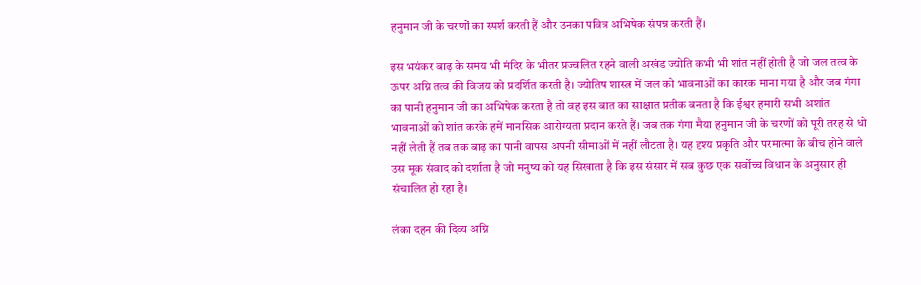हनुमान जी के चरणों का स्पर्श करती हैं और उनका पवित्र अभिषेक संपन्न करती हैं।

इस भयंकर बाढ़ के समय भी मंदिर के भीतर प्रज्वलित रहने वाली अखंड ज्योति कभी भी शांत नहीं होती है जो जल तत्व के ऊपर अग्नि तत्व की विजय को प्रदर्शित करती है। ज्योतिष शास्त्र में जल को भावनाओं का कारक माना गया है और जब गंगा का पानी हनुमान जी का अभिषेक करता है तो वह इस बात का साक्षात प्रतीक बनता है कि ईश्वर हमारी सभी अशांत भावनाओं को शांत करके हमें मानसिक आरोग्यता प्रदान करते हैं। जब तक गंगा मैया हनुमान जी के चरणों को पूरी तरह से धो नहीं लेती हैं तब तक बाढ़ का पानी वापस अपनी सीमाओं में नहीं लौटता है। यह दृश्य प्रकृति और परमात्मा के बीच होने वाले उस मूक संवाद को दर्शाता है जो मनुष्य को यह सिखाता है कि इस संसार में सब कुछ एक सर्वोच्च विधान के अनुसार ही संचालित हो रहा है।

लंका दहन की दिव्य अग्नि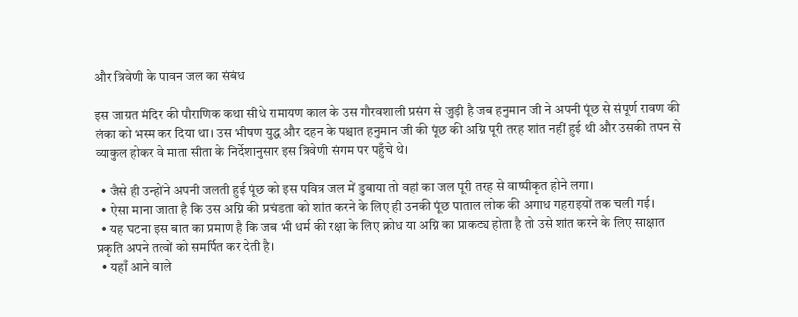और त्रिवेणी के पावन जल का संबंध

इस जाग्रत मंदिर की पौराणिक कथा सीधे रामायण काल के उस गौरवशाली प्रसंग से जुड़ी है जब हनुमान जी ने अपनी पूंछ से संपूर्ण रावण की लंका को भस्म कर दिया था। उस भीषण युद्ध और दहन के पश्चात हनुमान जी की पूंछ की अग्नि पूरी तरह शांत नहीं हुई थी और उसकी तपन से व्याकुल होकर वे माता सीता के निर्देशानुसार इस त्रिवेणी संगम पर पहुँचे थे।

  • जैसे ही उन्होंने अपनी जलती हुई पूंछ को इस पवित्र जल में डुबाया तो वहां का जल पूरी तरह से वाष्पीकृत होने लगा।
  • ऐसा माना जाता है कि उस अग्नि की प्रचंडता को शांत करने के लिए ही उनकी पूंछ पाताल लोक की अगाध गहराइयों तक चली गई।
  • यह घटना इस बात का प्रमाण है कि जब भी धर्म की रक्षा के लिए क्रोध या अग्नि का प्राकट्य होता है तो उसे शांत करने के लिए साक्षात प्रकृति अपने तत्वों को समर्पित कर देती है।
  • यहाँ आने वाले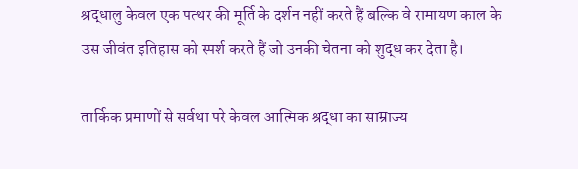श्रद्धालु केवल एक पत्थर की मूर्ति के दर्शन नहीं करते हैं बल्कि वे रामायण काल के उस जीवंत इतिहास को स्पर्श करते हैं जो उनकी चेतना को शुद्ध कर देता है।

तार्किक प्रमाणों से सर्वथा परे केवल आत्मिक श्रद्धा का साम्राज्य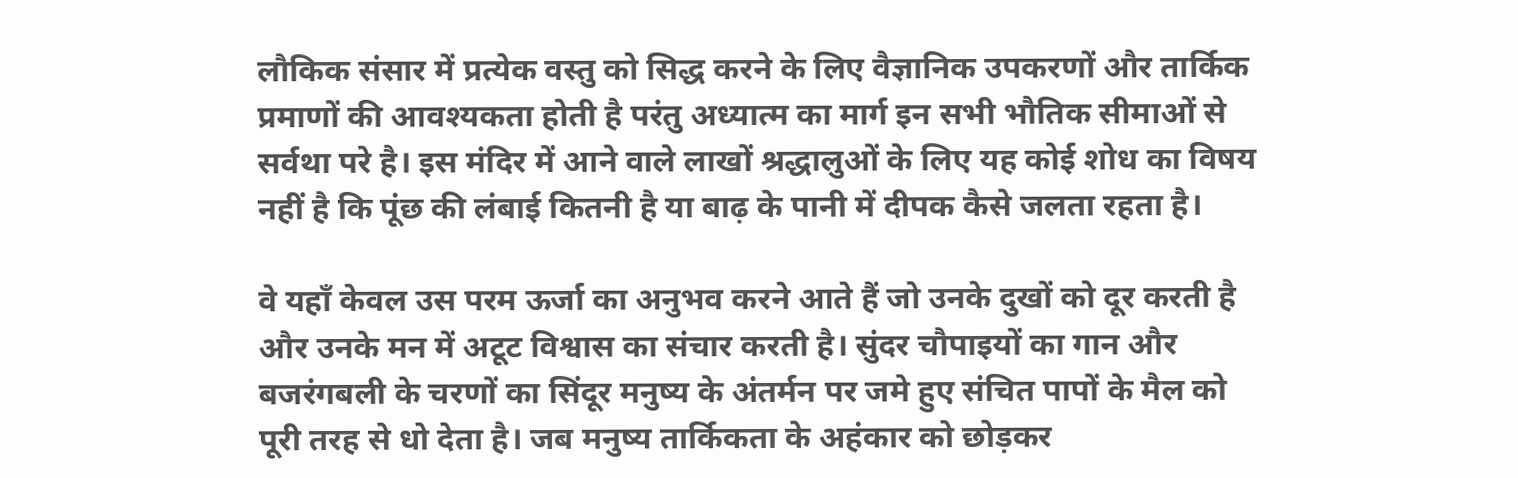लौकिक संसार में प्रत्येक वस्तु को सिद्ध करने के लिए वैज्ञानिक उपकरणों और तार्किक प्रमाणों की आवश्यकता होती है परंतु अध्यात्म का मार्ग इन सभी भौतिक सीमाओं से सर्वथा परे है। इस मंदिर में आने वाले लाखों श्रद्धालुओं के लिए यह कोई शोध का विषय नहीं है कि पूंछ की लंबाई कितनी है या बाढ़ के पानी में दीपक कैसे जलता रहता है।

वे यहाँ केवल उस परम ऊर्जा का अनुभव करने आते हैं जो उनके दुखों को दूर करती है और उनके मन में अटूट विश्वास का संचार करती है। सुंदर चौपाइयों का गान और बजरंगबली के चरणों का सिंदूर मनुष्य के अंतर्मन पर जमे हुए संचित पापों के मैल को पूरी तरह से धो देता है। जब मनुष्य तार्किकता के अहंकार को छोड़कर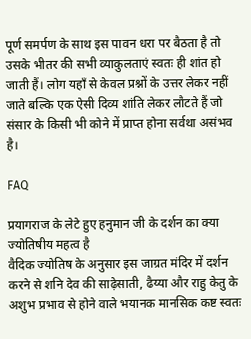पूर्ण समर्पण के साथ इस पावन धरा पर बैठता है तो उसके भीतर की सभी व्याकुलताएं स्वतः ही शांत हो जाती हैं। लोग यहाँ से केवल प्रश्नों के उत्तर लेकर नहीं जाते बल्कि एक ऐसी दिव्य शांति लेकर लौटते हैं जो संसार के किसी भी कोने में प्राप्त होना सर्वथा असंभव है।

FAQ

प्रयागराज के लेटे हुए हनुमान जी के दर्शन का क्या ज्योतिषीय महत्व है
वैदिक ज्योतिष के अनुसार इस जाग्रत मंदिर में दर्शन करने से शनि देव की साढ़ेसाती, ढैय्या और राहु केतु के अशुभ प्रभाव से होने वाले भयानक मानसिक कष्ट स्वतः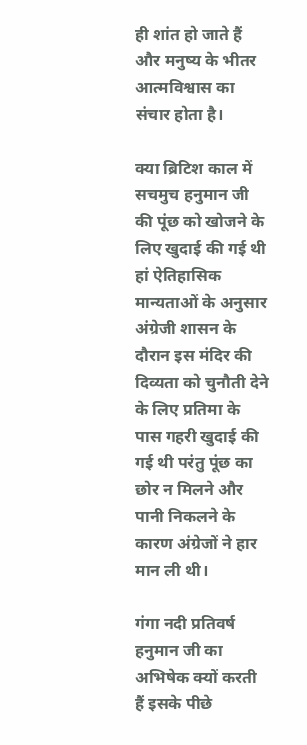ही शांत हो जाते हैं और मनुष्य के भीतर आत्मविश्वास का संचार होता है।

क्या ब्रिटिश काल में सचमुच हनुमान जी की पूंछ को खोजने के लिए खुदाई की गई थी
हां ऐतिहासिक मान्यताओं के अनुसार अंग्रेजी शासन के दौरान इस मंदिर की दिव्यता को चुनौती देने के लिए प्रतिमा के पास गहरी खुदाई की गई थी परंतु पूंछ का छोर न मिलने और पानी निकलने के कारण अंग्रेजों ने हार मान ली थी।

गंगा नदी प्रतिवर्ष हनुमान जी का अभिषेक क्यों करती हैं इसके पीछे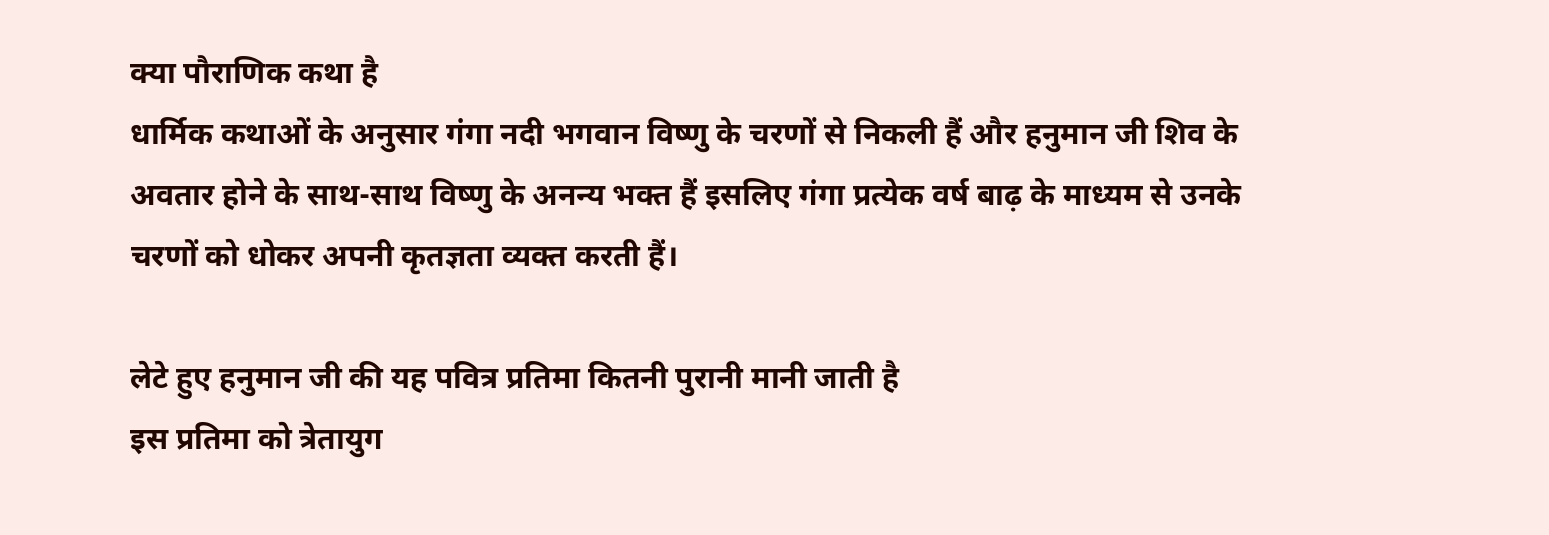क्या पौराणिक कथा है
धार्मिक कथाओं के अनुसार गंगा नदी भगवान विष्णु के चरणों से निकली हैं और हनुमान जी शिव के अवतार होने के साथ-साथ विष्णु के अनन्य भक्त हैं इसलिए गंगा प्रत्येक वर्ष बाढ़ के माध्यम से उनके चरणों को धोकर अपनी कृतज्ञता व्यक्त करती हैं।

लेटे हुए हनुमान जी की यह पवित्र प्रतिमा कितनी पुरानी मानी जाती है
इस प्रतिमा को त्रेतायुग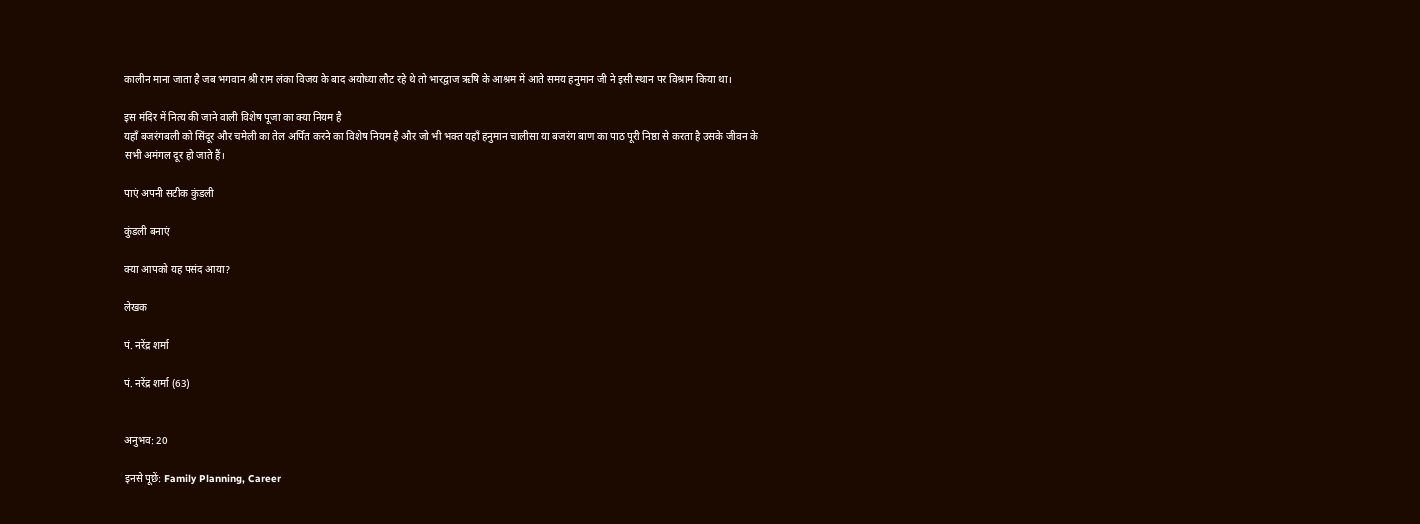कालीन माना जाता है जब भगवान श्री राम लंका विजय के बाद अयोध्या लौट रहे थे तो भारद्वाज ऋषि के आश्रम में आते समय हनुमान जी ने इसी स्थान पर विश्राम किया था।

इस मंदिर में नित्य की जाने वाली विशेष पूजा का क्या नियम है
यहाँ बजरंगबली को सिंदूर और चमेली का तेल अर्पित करने का विशेष नियम है और जो भी भक्त यहाँ हनुमान चालीसा या बजरंग बाण का पाठ पूरी निष्ठा से करता है उसके जीवन के सभी अमंगल दूर हो जाते हैं।

पाएं अपनी सटीक कुंडली

कुंडली बनाएं

क्या आपको यह पसंद आया?

लेखक

पं. नरेंद्र शर्मा

पं. नरेंद्र शर्मा (63)


अनुभव: 20

इनसे पूछें: Family Planning, Career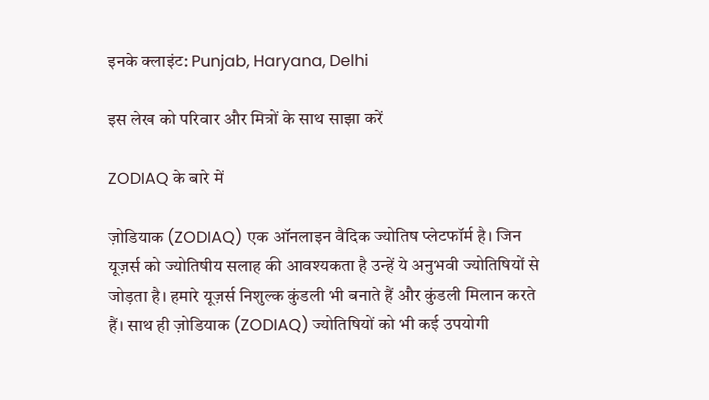इनके क्लाइंट: Punjab, Haryana, Delhi

इस लेख को परिवार और मित्रों के साथ साझा करें

ZODIAQ के बारे में

ज़ोडियाक (ZODIAQ) एक ऑनलाइन वैदिक ज्योतिष प्लेटफॉर्म है। जिन यूज़र्स को ज्योतिषीय सलाह की आवश्यकता है उन्हें ये अनुभवी ज्योतिषियों से जोड़ता है। हमारे यूज़र्स निशुल्क कुंडली भी बनाते हैं और कुंडली मिलान करते हैं। साथ ही ज़ोडियाक (ZODIAQ) ज्योतिषियों को भी कई उपयोगी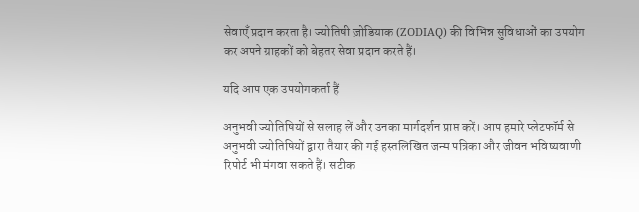सेवाएँ प्रदान करता है। ज्योतिषी ज़ोडियाक (ZODIAQ) की विभिन्न सुविधाओं का उपयोग कर अपने ग्राहकों को बेहतर सेवा प्रदान करते हैं।

यदि आप एक उपयोगकर्ता हैं

अनुभवी ज्योतिषियों से सलाह लें और उनका मार्गदर्शन प्राप्त करें। आप हमारे प्लेटफॉर्म से अनुभवी ज्योतिषियों द्वारा तैयार की गई हस्तलिखित जन्म पत्रिका और जीवन भविष्यवाणी रिपोर्ट भी मंगवा सकते हैं। सटीक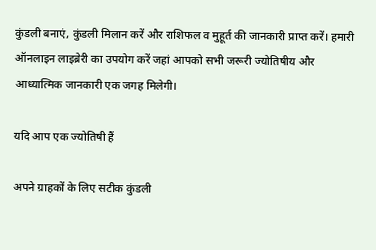कुंडली बनाएं, कुंडली मिलान करें और राशिफल व मुहूर्त की जानकारी प्राप्त करें। हमारी ऑनलाइन लाइब्रेरी का उपयोग करें जहां आपको सभी जरूरी ज्योतिषीय और आध्यात्मिक जानकारी एक जगह मिलेगी।

यदि आप एक ज्योतिषी हैं

अपने ग्राहकों के लिए सटीक कुंडली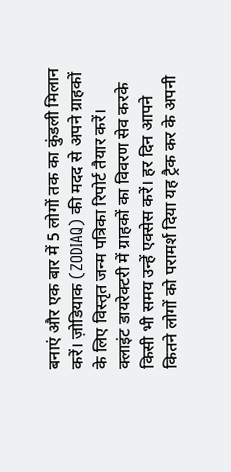बनाएं और एक बार में 5 लोगों तक का कुंडली मिलान करें। ज़ोडियाक (ZODIAQ) की मदद से अपने ग्राहकों के लिए विस्तृत जन्म पत्रिका रिपोर्ट तैयार करें। क्लाइंट डायरेक्टरी में ग्राहकों का विवरण सेव करके किसी भी समय उन्हें एक्सेस करें। हर दिन आपने कितने लोगों को परामर्श दिया यह ट्रैक कर के अपनी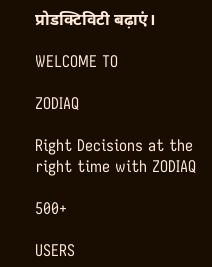प्रोडक्टिविटी बढ़ाएं।

WELCOME TO

ZODIAQ

Right Decisions at the right time with ZODIAQ

500+

USERS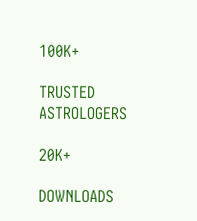100K+

TRUSTED ASTROLOGERS

20K+

DOWNLOADS